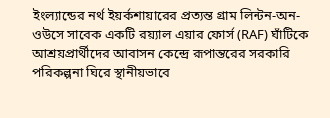ইংল্যান্ডের নর্থ ইয়র্কশায়ারের প্রত্যন্ত গ্রাম লিন্টন-অন-ওউসে সাবেক একটি রয়্যাল এয়ার ফোর্স (RAF) ঘাঁটিকে আশ্রয়প্রার্থীদের আবাসন কেন্দ্রে রূপান্তরের সরকারি পরিকল্পনা ঘিরে স্থানীয়ভাবে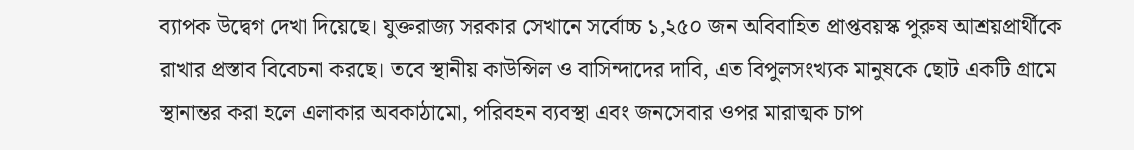ব্যাপক উদ্বেগ দেখা দিয়েছে। যুক্তরাজ্য সরকার সেখানে সর্বোচ্চ ১,২৫০ জন অবিবাহিত প্রাপ্তবয়স্ক পুরুষ আশ্রয়প্রার্থীকে রাখার প্রস্তাব বিবেচনা করছে। তবে স্থানীয় কাউন্সিল ও বাসিন্দাদের দাবি, এত বিপুলসংখ্যক মানুষকে ছোট একটি গ্রামে স্থানান্তর করা হলে এলাকার অবকাঠামো, পরিবহন ব্যবস্থা এবং জনসেবার ওপর মারাত্মক চাপ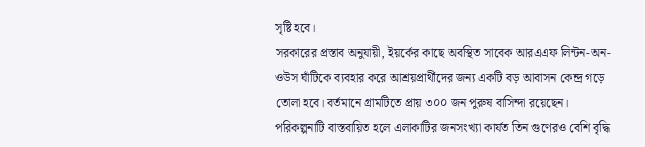সৃষ্টি হবে।
সরকারের প্রস্তাব অনুযায়ী, ইয়র্কের কাছে অবস্থিত সাবেক আরএএফ লিন্টন-অন-ওউস ঘাঁটিকে ব্যবহার করে আশ্রয়প্রার্থীদের জন্য একটি বড় আবাসন কেন্দ্র গড়ে তোলা হবে। বর্তমানে গ্রামটিতে প্রায় ৩০০ জন পুরুষ বাসিন্দা রয়েছেন। পরিকল্পনাটি বাস্তবায়িত হলে এলাকাটির জনসংখ্যা কার্যত তিন গুণেরও বেশি বৃদ্ধি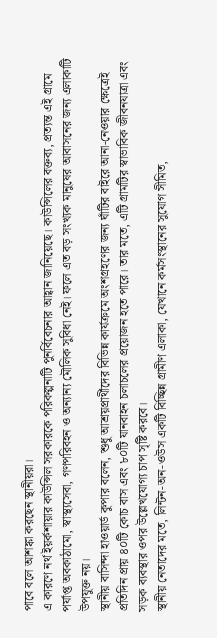পাবে বলে আশঙ্কা করছেন স্থানীয়রা।
এ কারণে নর্থ ইয়র্কশায়ার কাউন্সিল সরকারকে পরিকল্পনাটি পুনর্বিবেচনার আহ্বান জানিয়েছে। কাউন্সিলের বক্তব্য, প্রত্যন্ত এই গ্রামে পর্যাপ্ত অবকাঠামো, স্বাস্থ্যসেবা, গণপরিবহন ও অন্যান্য মৌলিক সুবিধা নেই। ফলে এত বড় সংখ্যক মানুষের আবাসনের জন্য এলাকাটি উপযুক্ত নয়।
স্থানীয় বাসিন্দা হাওয়ার্ড কুপার বলেন, শুধু আশ্রয়প্রার্থীদের বিভিন্ন কার্যক্রমে অংশগ্রহণের জন্য ঘাঁটির বাইরে আনা-নেওয়ার ক্ষেত্রেই প্রতিদিন প্রায় ৪০টি কোচ বাস এবং ৮০টি যানবাহন চলাচলের প্রয়োজন হতে পারে। তার মতে, এটি গ্রামটির স্বাভাবিক জীবনযাত্রা এবং সড়ক ব্যবস্থার ওপর উল্লেখযোগ্য চাপ সৃষ্টি করবে।
স্থানীয় নেতাদের মতে, লিন্টন-অন-ওউস একটি বিচ্ছিন্ন গ্রামীণ এলাকা, যেখানে কর্মসংস্থানের সুযোগ সীমিত,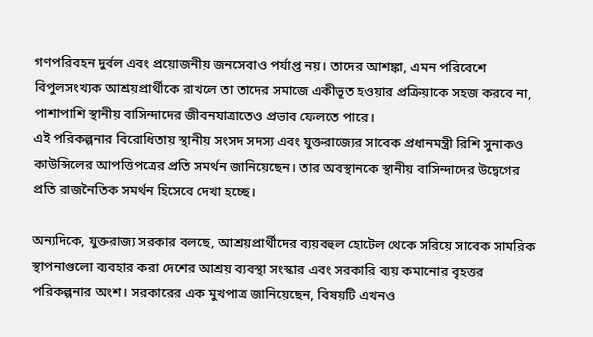গণপরিবহন দুর্বল এবং প্রয়োজনীয় জনসেবাও পর্যাপ্ত নয়। তাদের আশঙ্কা, এমন পরিবেশে বিপুলসংখ্যক আশ্রয়প্রার্থীকে রাখলে তা তাদের সমাজে একীভূত হওয়ার প্রক্রিয়াকে সহজ করবে না, পাশাপাশি স্থানীয় বাসিন্দাদের জীবনযাত্রাতেও প্রভাব ফেলতে পারে।
এই পরিকল্পনার বিরোধিতায় স্থানীয় সংসদ সদস্য এবং যুক্তরাজ্যের সাবেক প্রধানমন্ত্রী রিশি সুনাকও কাউন্সিলের আপত্তিপত্রের প্রতি সমর্থন জানিয়েছেন। তার অবস্থানকে স্থানীয় বাসিন্দাদের উদ্বেগের প্রতি রাজনৈতিক সমর্থন হিসেবে দেখা হচ্ছে।

অন্যদিকে, যুক্তরাজ্য সরকার বলছে, আশ্রয়প্রার্থীদের ব্যয়বহুল হোটেল থেকে সরিয়ে সাবেক সামরিক স্থাপনাগুলো ব্যবহার করা দেশের আশ্রয় ব্যবস্থা সংস্কার এবং সরকারি ব্যয় কমানোর বৃহত্তর পরিকল্পনার অংশ। সরকারের এক মুখপাত্র জানিয়েছেন, বিষয়টি এখনও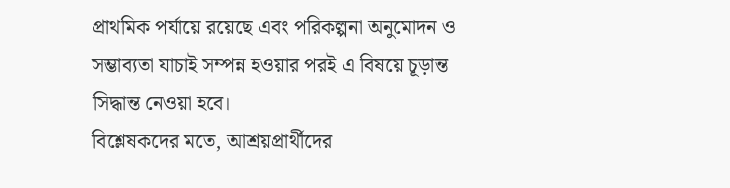প্রাথমিক পর্যায়ে রয়েছে এবং পরিকল্পনা অনুমোদন ও সম্ভাব্যতা যাচাই সম্পন্ন হওয়ার পরই এ বিষয়ে চূড়ান্ত সিদ্ধান্ত নেওয়া হবে।
বিশ্লেষকদের মতে, আশ্রয়প্রার্থীদের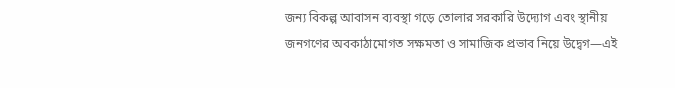জন্য বিকল্প আবাসন ব্যবস্থা গড়ে তোলার সরকারি উদ্যোগ এবং স্থানীয় জনগণের অবকাঠামোগত সক্ষমতা ও সামাজিক প্রভাব নিয়ে উদ্বেগ—এই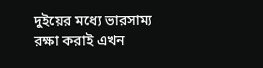দুইয়ের মধ্যে ভারসাম্য রক্ষা করাই এখন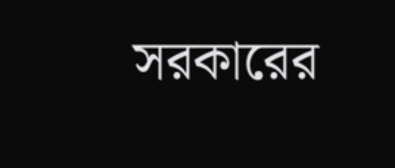সরকারের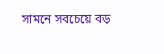সামনে সবচেয়ে বড়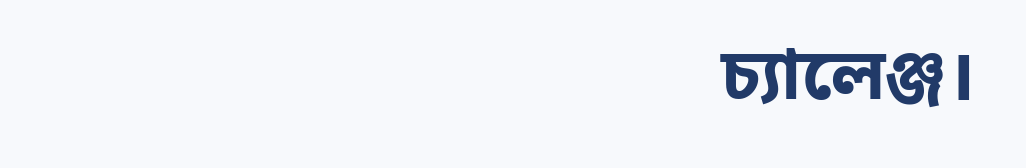চ্যালেঞ্জ।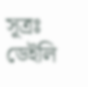সূত্রঃ ডেইলি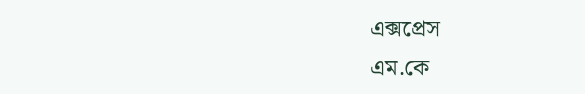এক্সপ্রেস
এম.কে